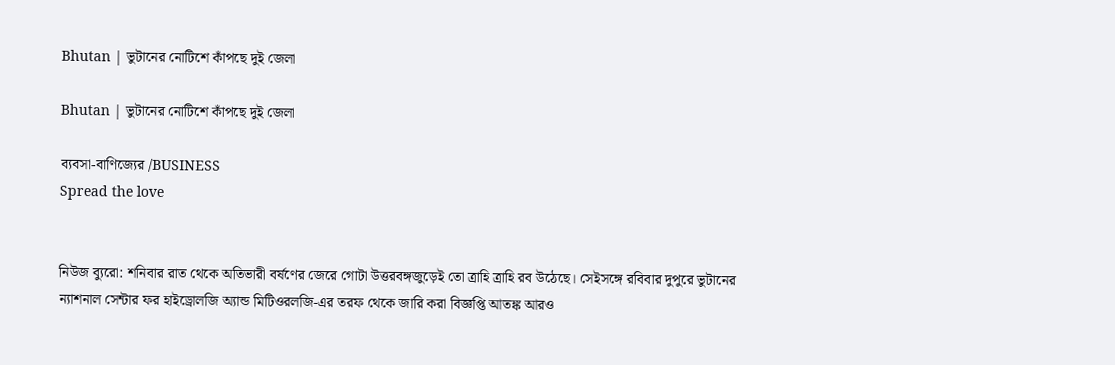Bhutan | ভুটানের নোটিশে কাঁপছে দুই জেলা

Bhutan | ভুটানের নোটিশে কাঁপছে দুই জেলা

ব্যবসা-বাণিজ্যের /BUSINESS
Spread the love


নিউজ ব্যুরো: শনিবার রাত থেকে অতিভারী বর্ষণের জেরে গোটা উত্তরবঙ্গজুড়েই তো ত্রাহি ত্রাহি রব উঠেছে। সেইসঙ্গে রবিবার দুপুরে ভুটানের ন্যাশনাল সেন্টার ফর হাইড্রোলজি অ্যান্ড মিটিওরলজি-এর তরফ থেকে জারি করা বিজ্ঞপ্তি আতঙ্ক আরও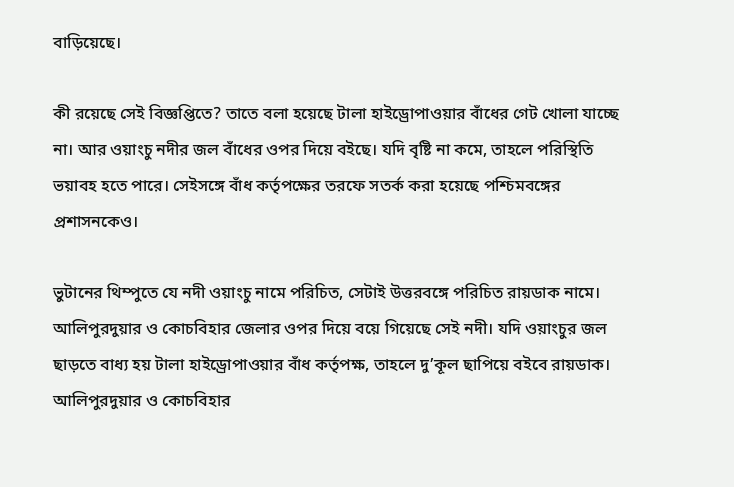বাড়িয়েছে।

কী রয়েছে সেই বিজ্ঞপ্তিতে? তাতে বলা হয়েছে টালা হাইড্রোপাওয়ার বাঁধের গেট খোলা যাচ্ছে না। আর ওয়াংচু নদীর জল বাঁধের ওপর দিয়ে বইছে। যদি বৃষ্টি না কমে, তাহলে পরিস্থিতি ভয়াবহ হতে পারে। সেইসঙ্গে বাঁধ কর্তৃপক্ষের তরফে সতর্ক করা হয়েছে পশ্চিমবঙ্গের প্রশাসনকেও।

ভুটানের থিম্পুতে যে নদী ওয়াংচু নামে পরিচিত, সেটাই উত্তরবঙ্গে পরিচিত রায়ডাক নামে। আলিপুরদুয়ার ও কোচবিহার জেলার ওপর দিয়ে বয়ে গিয়েছে সেই নদী। যদি ওয়াংচুর জল ছাড়তে বাধ্য হয় টালা হাইড্রোপাওয়ার বাঁধ কর্তৃপক্ষ, তাহলে দু’কূল ছাপিয়ে বইবে রায়ডাক। আলিপুরদুয়ার ও কোচবিহার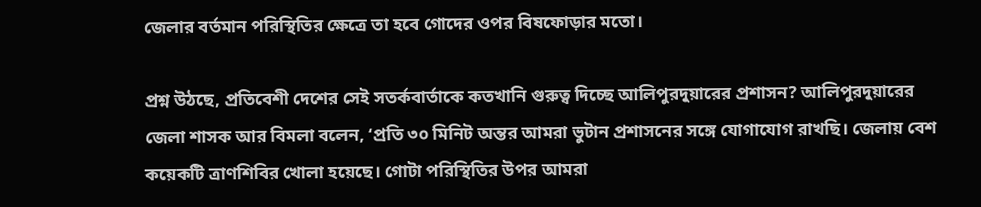জেলার বর্তমান পরিস্থিতির ক্ষেত্রে তা হবে গোদের ওপর বিষফোড়ার মতো।

প্রশ্ন উঠছে, প্রতিবেশী দেশের সেই সতর্কবার্তাকে কতখানি গুরুত্ব দিচ্ছে আলিপুরদুয়ারের প্রশাসন? আলিপুরদুয়ারের জেলা শাসক আর বিমলা বলেন, ‘প্রতি ৩০ মিনিট অন্তর আমরা ভুটান প্রশাসনের সঙ্গে যোগাযোগ রাখছি। জেলায় বেশ কয়েকটি ত্রাণশিবির খোলা হয়েছে। গোটা পরিস্থিতির উপর আমরা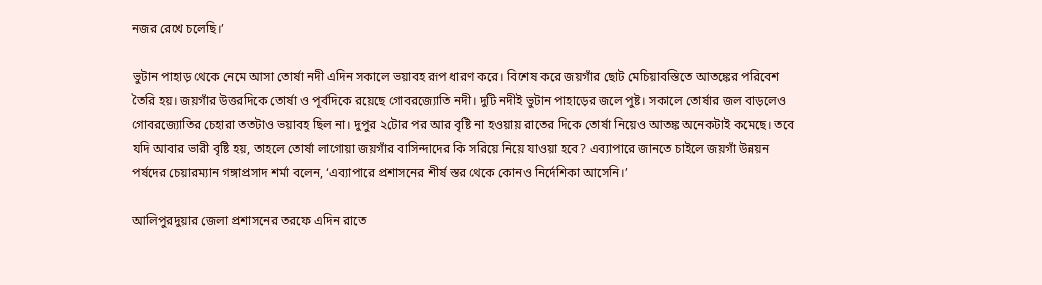নজর রেখে চলেছি।’

ভুটান পাহাড় থেকে নেমে আসা তোর্ষা নদী এদিন সকালে ভয়াবহ রূপ ধারণ করে। বিশেষ করে জয়গাঁর ছোট মেচিয়াবস্তিতে আতঙ্কের পরিবেশ তৈরি হয়। জয়গাঁর উত্তরদিকে তোর্ষা ও পূর্বদিকে রয়েছে গোবরজ্যোতি নদী। দুটি নদীই ভুটান পাহাড়ের জলে পুষ্ট। সকালে তোর্ষার জল বাড়লেও গোবরজ্যোতির চেহারা ততটাও ভয়াবহ ছিল না। দুপুর ২টোর পর আর বৃষ্টি না হওয়ায় রাতের দিকে তোর্ষা নিয়েও আতঙ্ক অনেকটাই কমেছে। তবে যদি আবার ভারী বৃষ্টি হয়, তাহলে তোর্ষা লাগোয়া জয়গাঁর বাসিন্দাদের কি সরিয়ে নিয়ে যাওয়া হবে? এব্যাপারে জানতে চাইলে জয়গাঁ উন্নয়ন পর্ষদের চেয়ারম্যান গঙ্গাপ্রসাদ শর্মা বলেন, ‘এব্যাপারে প্রশাসনের শীর্ষ স্তর থেকে কোনও নির্দেশিকা আসেনি।’

আলিপুরদুয়ার জেলা প্রশাসনের তরফে এদিন রাতে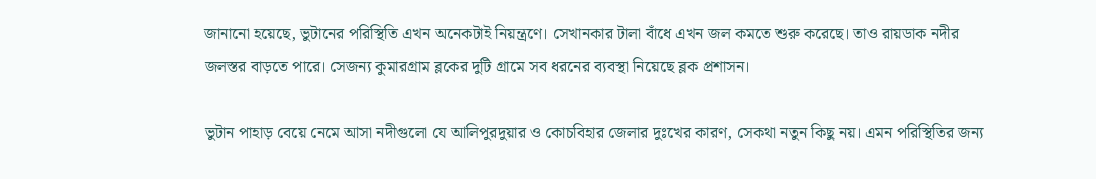জানানো হয়েছে, ভুটানের পরিস্থিতি এখন অনেকটাই নিয়ন্ত্রণে। সেখানকার টালা বাঁধে এখন জল কমতে শুরু করেছে। তাও রায়ডাক নদীর জলস্তর বাড়তে পারে। সেজন্য কুমারগ্রাম ব্লকের দুটি গ্রামে সব ধরনের ব্যবস্থা নিয়েছে ব্লক প্রশাসন।

ভুটান পাহাড় বেয়ে নেমে আসা নদীগুলো যে আলিপুরদুয়ার ও কোচবিহার জেলার দুঃখের কারণ, সেকথা নতুন কিছু নয়। এমন পরিস্থিতির জন্য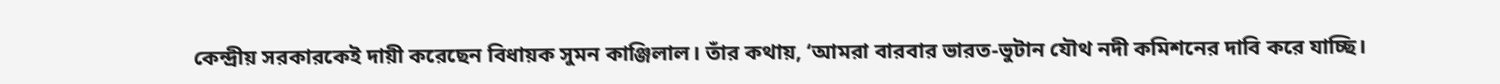কেন্দ্রীয় সরকারকেই দায়ী করেছেন বিধায়ক সুমন কাঞ্জিলাল। তাঁর কথায়, ‘আমরা বারবার ভারত-ভুটান যৌথ নদী কমিশনের দাবি করে যাচ্ছি।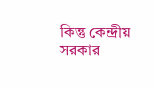কিন্তু কেন্দ্রীয় সরকার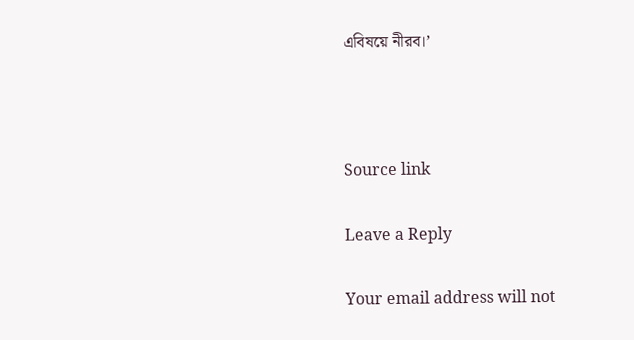এবিষয়ে নীরব।’



Source link

Leave a Reply

Your email address will not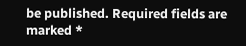be published. Required fields are marked *